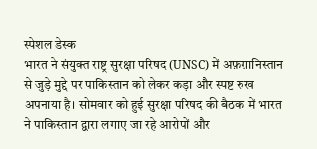स्पेशल डेस्क
भारत ने संयुक्त राष्ट्र सुरक्षा परिषद (UNSC) में अफ़ग़ानिस्तान से जुड़े मुद्दे पर पाकिस्तान को लेकर कड़ा और स्पष्ट रुख अपनाया है। सोमवार को हुई सुरक्षा परिषद की बैठक में भारत ने पाकिस्तान द्वारा लगाए जा रहे आरोपों और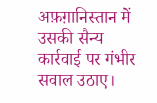अफ़ग़ानिस्तान में उसकी सैन्य कार्रवाई पर गंभीर सवाल उठाए।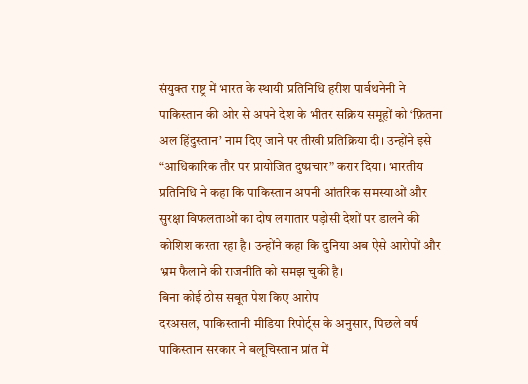संयुक्त राष्ट्र में भारत के स्थायी प्रतिनिधि हरीश पार्वथनेनी ने पाकिस्तान की ओर से अपने देश के भीतर सक्रिय समूहों को ‘फ़ितना अल हिंदुस्तान’ नाम दिए जाने पर तीखी प्रतिक्रिया दी। उन्होंने इसे “आधिकारिक तौर पर प्रायोजित दुष्प्रचार” करार दिया। भारतीय प्रतिनिधि ने कहा कि पाकिस्तान अपनी आंतरिक समस्याओं और सुरक्षा विफलताओं का दोष लगातार पड़ोसी देशों पर डालने की कोशिश करता रहा है। उन्होंने कहा कि दुनिया अब ऐसे आरोपों और भ्रम फैलाने की राजनीति को समझ चुकी है।
बिना कोई ठोस सबूत पेश किए आरोप
दरअसल, पाकिस्तानी मीडिया रिपोर्ट्स के अनुसार, पिछले वर्ष पाकिस्तान सरकार ने बलूचिस्तान प्रांत में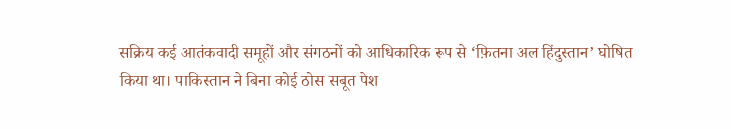सक्रिय कई आतंकवादी समूहों और संगठनों को आधिकारिक रूप से ‘फ़ितना अल हिंदुस्तान’ घोषित किया था। पाकिस्तान ने बिना कोई ठोस सबूत पेश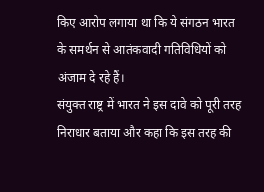किए आरोप लगाया था कि ये संगठन भारत के समर्थन से आतंकवादी गतिविधियों को अंजाम दे रहे हैं।
संयुक्त राष्ट्र में भारत ने इस दावे को पूरी तरह निराधार बताया और कहा कि इस तरह की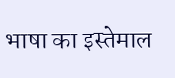भाषा का इस्तेमाल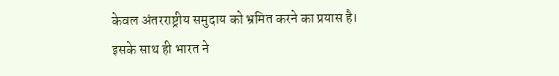केवल अंतरराष्ट्रीय समुदाय को भ्रमित करने का प्रयास है।
इसके साथ ही भारत ने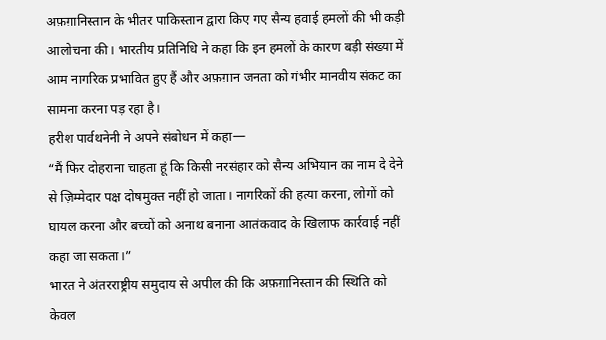अफ़ग़ानिस्तान के भीतर पाकिस्तान द्वारा किए गए सैन्य हवाई हमलों की भी कड़ी आलोचना की। भारतीय प्रतिनिधि ने कहा कि इन हमलों के कारण बड़ी संख्या में आम नागरिक प्रभावित हुए हैं और अफ़ग़ान जनता को गंभीर मानवीय संकट का सामना करना पड़ रहा है।
हरीश पार्वथनेनी ने अपने संबोधन में कहा—
“मैं फिर दोहराना चाहता हूं कि किसी नरसंहार को सैन्य अभियान का नाम दे देने से ज़िम्मेदार पक्ष दोषमुक्त नहीं हो जाता। नागरिकों की हत्या करना, लोगों को घायल करना और बच्चों को अनाथ बनाना आतंकवाद के खिलाफ कार्रवाई नहीं कहा जा सकता।”
भारत ने अंतरराष्ट्रीय समुदाय से अपील की कि अफ़ग़ानिस्तान की स्थिति को केवल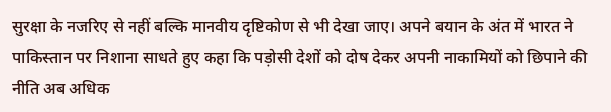सुरक्षा के नजरिए से नहीं बल्कि मानवीय दृष्टिकोण से भी देखा जाए। अपने बयान के अंत में भारत ने पाकिस्तान पर निशाना साधते हुए कहा कि पड़ोसी देशों को दोष देकर अपनी नाकामियों को छिपाने की नीति अब अधिक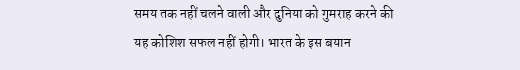समय तक नहीं चलने वाली और दुनिया को गुमराह करने की यह कोशिश सफल नहीं होगी। भारत के इस बयान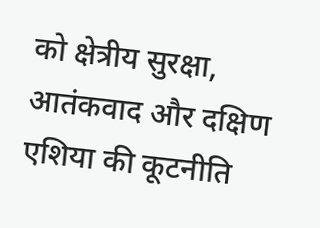को क्षेत्रीय सुरक्षा, आतंकवाद और दक्षिण एशिया की कूटनीति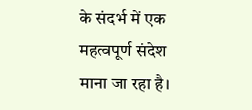के संदर्भ में एक महत्वपूर्ण संदेश माना जा रहा है।